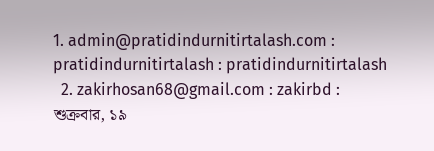1. admin@pratidindurnitirtalash.com : pratidindurnitirtalash : pratidindurnitirtalash
  2. zakirhosan68@gmail.com : zakirbd :
শুক্রবার, ১৯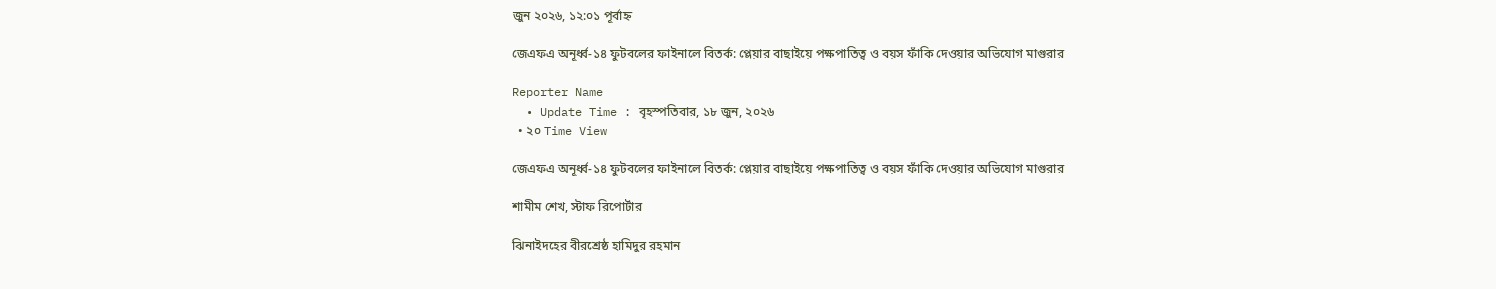জুন ২০২৬, ১২:০১ পূর্বাহ্ন

জেএফএ অনূর্ধ্ব-১৪ ফুটবলের ফাইনালে বিতর্ক: প্লেয়ার বাছাইয়ে পক্ষপাতিত্ব ও বয়স ফাঁকি দেওয়ার অভিযোগ মাগুরার

Reporter Name
  • Update Time : বৃহস্পতিবার, ১৮ জুন, ২০২৬
  • ২০ Time View

জেএফএ অনূর্ধ্ব-১৪ ফুটবলের ফাইনালে বিতর্ক: প্লেয়ার বাছাইয়ে পক্ষপাতিত্ব ও বয়স ফাঁকি দেওয়ার অভিযোগ মাগুরার

শামীম শেখ, স্টাফ রিপোর্টার

ঝিনাইদহের বীরশ্রেষ্ঠ হামিদুর রহমান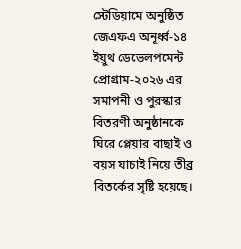স্টেডিয়ামে অনুষ্ঠিত জেএফএ অনূর্ধ্ব-১৪ ইয়ুথ ডেভেলপমেন্ট প্রোগ্রাম-২০২৬ এর সমাপনী ও পুরস্কার বিতরণী অনুষ্ঠানকে ঘিরে প্লেয়ার বাছাই ও বয়স যাচাই নিয়ে তীব্র বিতর্কের সৃষ্টি হয়েছে।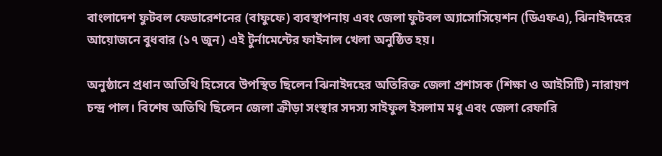বাংলাদেশ ফুটবল ফেডারেশনের (বাফুফে) ব্যবস্থাপনায় এবং জেলা ফুটবল অ্যাসোসিয়েশন (ডিএফএ), ঝিনাইদহের আয়োজনে বুধবার (১৭ জুন) এই টুর্নামেন্টের ফাইনাল খেলা অনুষ্ঠিত হয়।

অনুষ্ঠানে প্রধান অতিথি হিসেবে উপস্থিত ছিলেন ঝিনাইদহের অতিরিক্ত জেলা প্রশাসক (শিক্ষা ও আইসিটি) নারায়ণ চন্দ্র পাল। বিশেষ অতিথি ছিলেন জেলা ক্রীড়া সংস্থার সদস্য সাইফুল ইসলাম মধু এবং জেলা রেফারি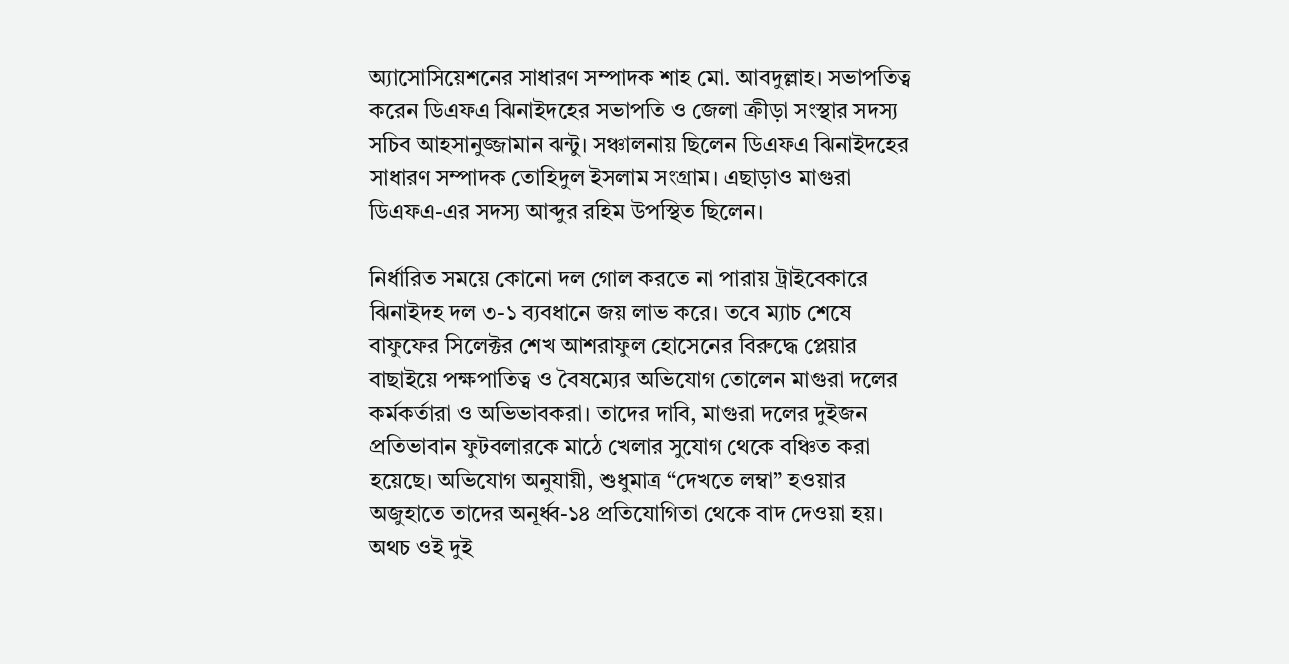অ্যাসোসিয়েশনের সাধারণ সম্পাদক শাহ মো. আবদুল্লাহ। সভাপতিত্ব করেন ডিএফএ ঝিনাইদহের সভাপতি ও জেলা ক্রীড়া সংস্থার সদস্য সচিব আহসানুজ্জামান ঝন্টু। সঞ্চালনায় ছিলেন ডিএফএ ঝিনাইদহের সাধারণ সম্পাদক তোহিদুল ইসলাম সংগ্রাম। এছাড়াও মাগুরা ডিএফএ-এর সদস্য আব্দুর রহিম উপস্থিত ছিলেন।

নির্ধারিত সময়ে কোনো দল গোল করতে না পারায় ট্রাইবেকারে ঝিনাইদহ দল ৩-১ ব্যবধানে জয় লাভ করে। তবে ম্যাচ শেষে বাফুফের সিলেক্টর শেখ আশরাফুল হোসেনের বিরুদ্ধে প্লেয়ার বাছাইয়ে পক্ষপাতিত্ব ও বৈষম্যের অভিযোগ তোলেন মাগুরা দলের কর্মকর্তারা ও অভিভাবকরা। তাদের দাবি, মাগুরা দলের দুইজন প্রতিভাবান ফুটবলারকে মাঠে খেলার সুযোগ থেকে বঞ্চিত করা হয়েছে। অভিযোগ অনুযায়ী, শুধুমাত্র “দেখতে লম্বা” হওয়ার অজুহাতে তাদের অনূর্ধ্ব-১৪ প্রতিযোগিতা থেকে বাদ দেওয়া হয়। অথচ ওই দুই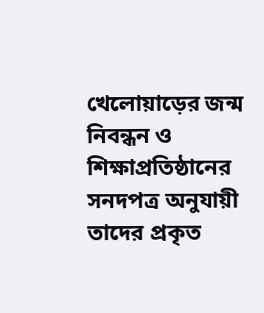খেলোয়াড়ের জন্ম নিবন্ধন ও শিক্ষাপ্রতিষ্ঠানের সনদপত্র অনুযায়ী তাদের প্রকৃত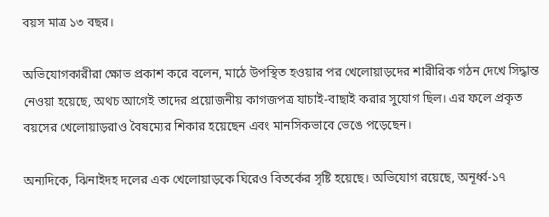বয়স মাত্র ১৩ বছর।

অভিযোগকারীরা ক্ষোভ প্রকাশ করে বলেন, মাঠে উপস্থিত হওয়ার পর খেলোয়াড়দের শারীরিক গঠন দেখে সিদ্ধান্ত নেওয়া হয়েছে, অথচ আগেই তাদের প্রয়োজনীয় কাগজপত্র যাচাই-বাছাই করার সুযোগ ছিল। এর ফলে প্রকৃত বয়সের খেলোয়াড়রাও বৈষম্যের শিকার হয়েছেন এবং মানসিকভাবে ভেঙে পড়েছেন।

অন্যদিকে, ঝিনাইদহ দলের এক খেলোয়াড়কে ঘিরেও বিতর্কের সৃষ্টি হয়েছে। অভিযোগ রয়েছে, অনূর্ধ্ব-১৭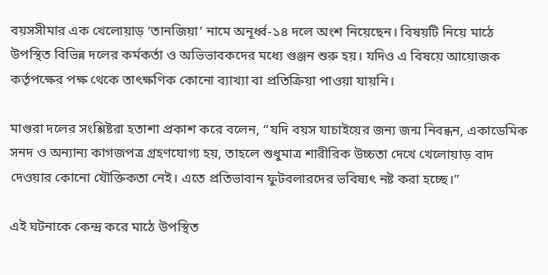বয়সসীমার এক খেলোয়াড় ‘তানজিয়া’ নামে অনূর্ধ্ব-১৪ দলে অংশ নিয়েছেন। বিষয়টি নিয়ে মাঠে উপস্থিত বিভিন্ন দলের কর্মকর্তা ও অভিভাবকদের মধ্যে গুঞ্জন শুরু হয়। যদিও এ বিষয়ে আয়োজক কর্তৃপক্ষের পক্ষ থেকে তাৎক্ষণিক কোনো ব্যাখ্যা বা প্রতিক্রিয়া পাওয়া যায়নি।

মাগুরা দলের সংশ্লিষ্টরা হতাশা প্রকাশ করে বলেন, “যদি বয়স যাচাইয়ের জন্য জন্ম নিবন্ধন, একাডেমিক সনদ ও অন্যান্য কাগজপত্র গ্রহণযোগ্য হয়, তাহলে শুধুমাত্র শারীরিক উচ্চতা দেখে খেলোয়াড় বাদ দেওয়ার কোনো যৌক্তিকতা নেই। এতে প্রতিভাবান ফুটবলারদের ভবিষ্যৎ নষ্ট করা হচ্ছে।”

এই ঘটনাকে কেন্দ্র করে মাঠে উপস্থিত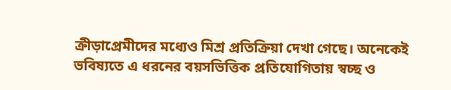ক্রীড়াপ্রেমীদের মধ্যেও মিশ্র প্রতিক্রিয়া দেখা গেছে। অনেকেই ভবিষ্যতে এ ধরনের বয়সভিত্তিক প্রতিযোগিতায় স্বচ্ছ ও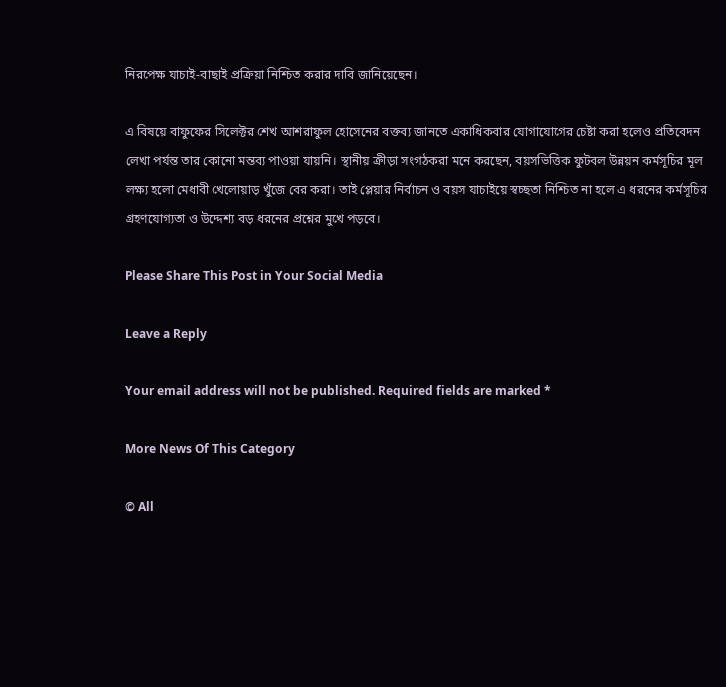নিরপেক্ষ যাচাই-বাছাই প্রক্রিয়া নিশ্চিত করার দাবি জানিয়েছেন।

এ বিষয়ে বাফুফের সিলেক্টর শেখ আশরাফুল হোসেনের বক্তব্য জানতে একাধিকবার যোগাযোগের চেষ্টা করা হলেও প্রতিবেদন লেখা পর্যন্ত তার কোনো মন্তব্য পাওয়া যায়নি। স্থানীয় ক্রীড়া সংগঠকরা মনে করছেন, বয়সভিত্তিক ফুটবল উন্নয়ন কর্মসূচির মূল লক্ষ্য হলো মেধাবী খেলোয়াড় খুঁজে বের করা। তাই প্লেয়ার নির্বাচন ও বয়স যাচাইয়ে স্বচ্ছতা নিশ্চিত না হলে এ ধরনের কর্মসূচির গ্রহণযোগ্যতা ও উদ্দেশ্য বড় ধরনের প্রশ্নের মুখে পড়বে।

Please Share This Post in Your Social Media

Leave a Reply

Your email address will not be published. Required fields are marked *

More News Of This Category

© All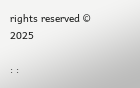rights reserved © 2025

: :